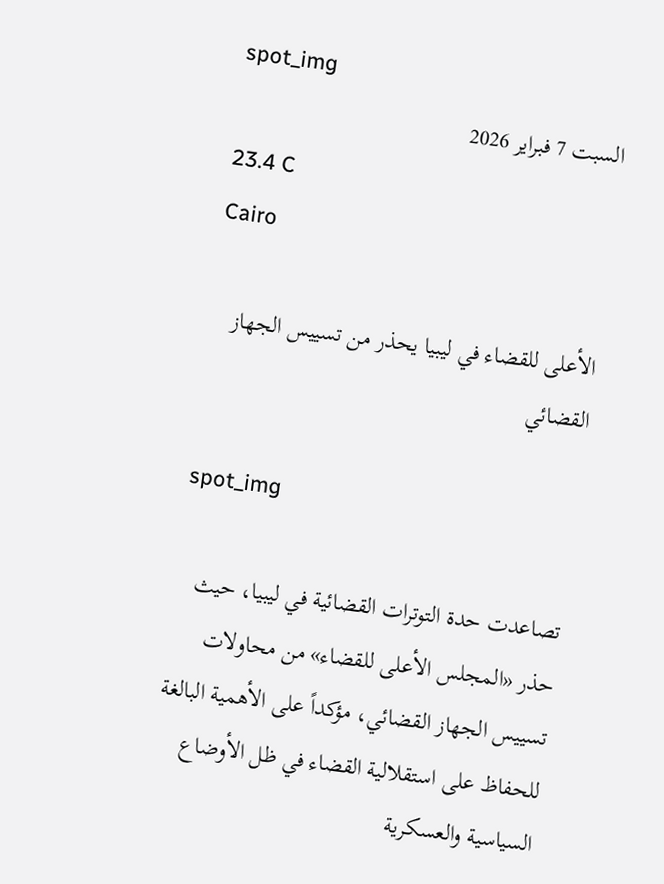spot_img
السبت 7 فبراير 2026
23.4 C
Cairo

الأعلى للقضاء في ليبيا يحذر من تسييس الجهاز القضائي

spot_img

تصاعدت حدة التوترات القضائية في ليبيا، حيث حذر «المجلس الأعلى للقضاء» من محاولات تسييس الجهاز القضائي، مؤكداً على الأهمية البالغة للحفاظ على استقلالية القضاء في ظل الأوضاع السياسية والعسكرية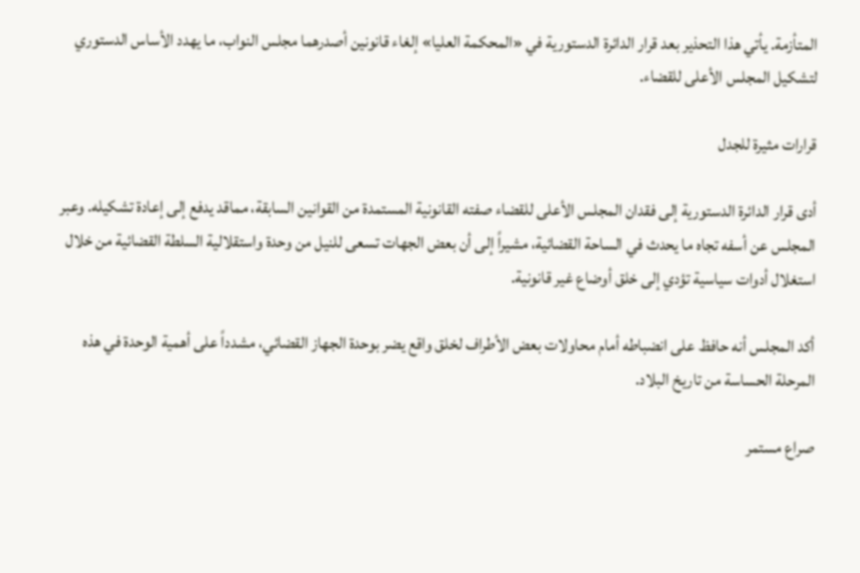المتأزمة. يأتي هذا التحذير بعد قرار الدائرة الدستورية في «المحكمة العليا» إلغاء قانونين أصدرهما مجلس النواب، ما يهدد الأساس الدستوري لتشكيل المجلس الأعلى للقضاء.

قرارات مثيرة للجدل

أدى قرار الدائرة الدستورية إلى فقدان المجلس الأعلى للقضاء صفته القانونية المستمدة من القوانين السابقة، مماقد يدفع إلى إعادة تشكيله. وعبر المجلس عن أسفه تجاه ما يحدث في الساحة القضائية، مشيراً إلى أن بعض الجهات تسعى للنيل من وحدة واستقلالية السلطة القضائية من خلال استغلال أدوات سياسية تؤدي إلى خلق أوضاع غير قانونية.

أكد المجلس أنه حافظ على انضباطه أمام محاولات بعض الأطراف لخلق واقع يضر بوحدة الجهاز القضائي، مشدداً على أهمية الوحدة في هذه المرحلة الحساسة من تاريخ البلاد.

صراع مستمر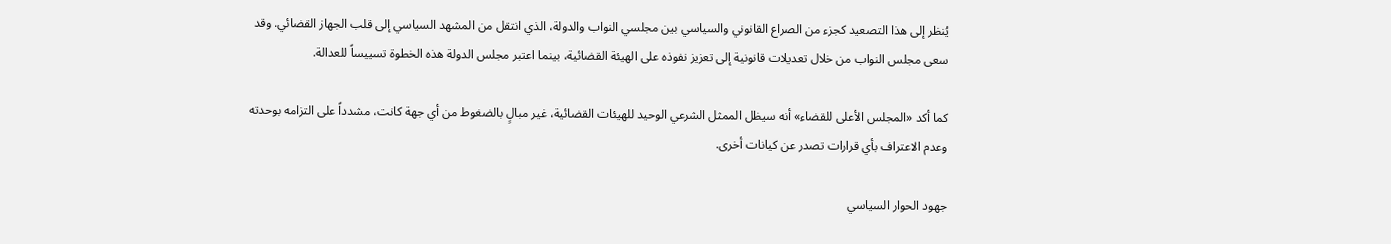يُنظر إلى هذا التصعيد كجزء من الصراع القانوني والسياسي بين مجلسي النواب والدولة، الذي انتقل من المشهد السياسي إلى قلب الجهاز القضائي. وقد سعى مجلس النواب من خلال تعديلات قانونية إلى تعزيز نفوذه على الهيئة القضائية، بينما اعتبر مجلس الدولة هذه الخطوة تسييساً للعدالة.

كما أكد «المجلس الأعلى للقضاء» أنه سيظل الممثل الشرعي الوحيد للهيئات القضائية، غير مبالٍ بالضغوط من أي جهة كانت، مشدداً على التزامه بوحدته وعدم الاعتراف بأي قرارات تصدر عن كيانات أخرى.

جهود الحوار السياسي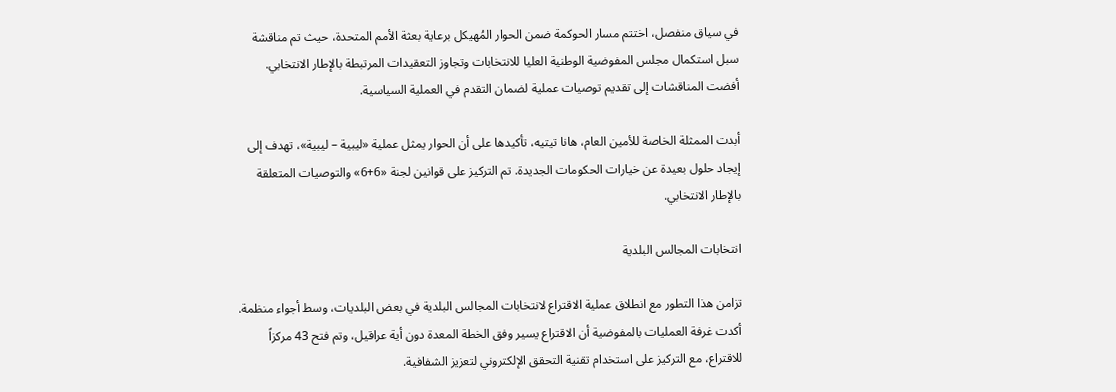في سياق منفصل، اختتم مسار الحوكمة ضمن الحوار المُهيكل برعاية بعثة الأمم المتحدة، حيث تم مناقشة سبل استكمال مجلس المفوضية الوطنية العليا للانتخابات وتجاوز التعقيدات المرتبطة بالإطار الانتخابي. أفضت المناقشات إلى تقديم توصيات عملية لضمان التقدم في العملية السياسية.

أبدت الممثلة الخاصة للأمين العام، هانا تيتيه، تأكيدها على أن الحوار يمثل عملية «ليبية – ليبية»، تهدف إلى إيجاد حلول بعيدة عن خيارات الحكومات الجديدة. تم التركيز على قوانين لجنة «6+6» والتوصيات المتعلقة بالإطار الانتخابي.

انتخابات المجالس البلدية

تزامن هذا التطور مع انطلاق عملية الاقتراع لانتخابات المجالس البلدية في بعض البلديات، وسط أجواء منظمة. أكدت غرفة العمليات بالمفوضية أن الاقتراع يسير وفق الخطة المعدة دون أية عراقيل، وتم فتح 43 مركزاً للاقتراع، مع التركيز على استخدام تقنية التحقق الإلكتروني لتعزيز الشفافية.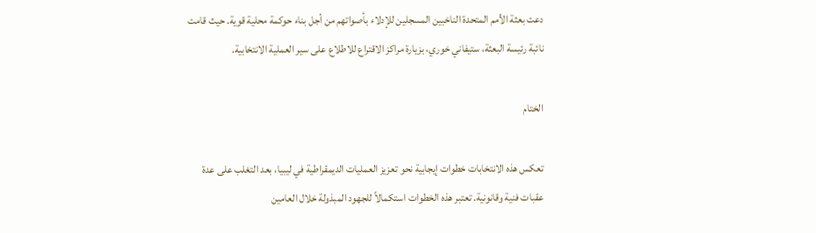دعت بعثة الأمم المتحدة الناخبين المسجلين للإدلاء بأصواتهم من أجل بناء حوكمة محلية قوية. حيث قامت نائبة رئيسة البعثة، ستيفاني خوري، بزيارة مراكز الاقتراع للاطلاع على سير العملية الانتخابية.

الختام

تعكس هذه الانتخابات خطوات إيجابية نحو تعزيز العمليات الديمقراطية في ليبيا، بعد التغلب على عدة عقبات فنية وقانونية. تعتبر هذه الخطوات استكمالاً للجهود المبذولة خلال العامين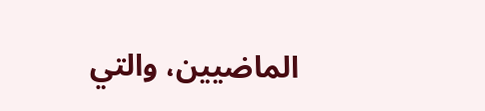الماضيين، والتي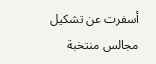أسفرت عن تشكيل مجالس منتخبة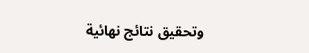وتحقيق نتائج نهائية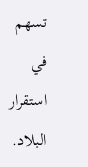تسهم في استقرار البلاد.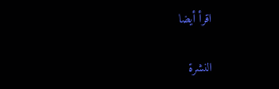اقرأ أيضا

النشرة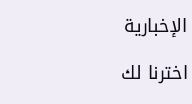الإخبارية

اخترنا لك